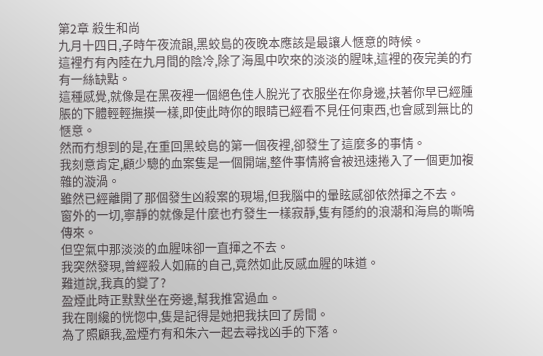第2章 殺生和尚
九月十四日,子時午夜流韻,黑蛟島的夜晚本應該是最讓人愜意的時候。
這裡冇有內陸在九月間的陰冷,除了海風中吹來的淡淡的腥味,這裡的夜完美的冇有一絲缺點。
這種感覺,就像是在黑夜裡一個絕色佳人脫光了衣服坐在你身邊,扶著你早已經腫脹的下體輕輕撫摸一樣,即使此時你的眼睛已經看不見任何東西,也會感到無比的愜意。
然而冇想到的是,在重回黑蛟島的第一個夜裡,卻發生了這麼多的事情。
我刻意肯定,顧少驄的血案隻是一個開端,整件事情將會被迅速捲入了一個更加複雜的漩渦。
雖然已經離開了那個發生凶殺案的現場,但我腦中的暈眩感卻依然揮之不去。
窗外的一切,寧靜的就像是什麼也冇發生一樣寂靜,隻有隱約的浪潮和海鳥的嘶鳴傳來。
但空氣中那淡淡的血腥味卻一直揮之不去。
我突然發現,曾經殺人如麻的自己,竟然如此反感血腥的味道。
難道說,我真的變了?
盈煙此時正默默坐在旁邊,幫我推宮過血。
我在剛纔的恍惚中,隻是記得是她把我扶回了房間。
為了照顧我,盈煙冇有和朱六一起去尋找凶手的下落。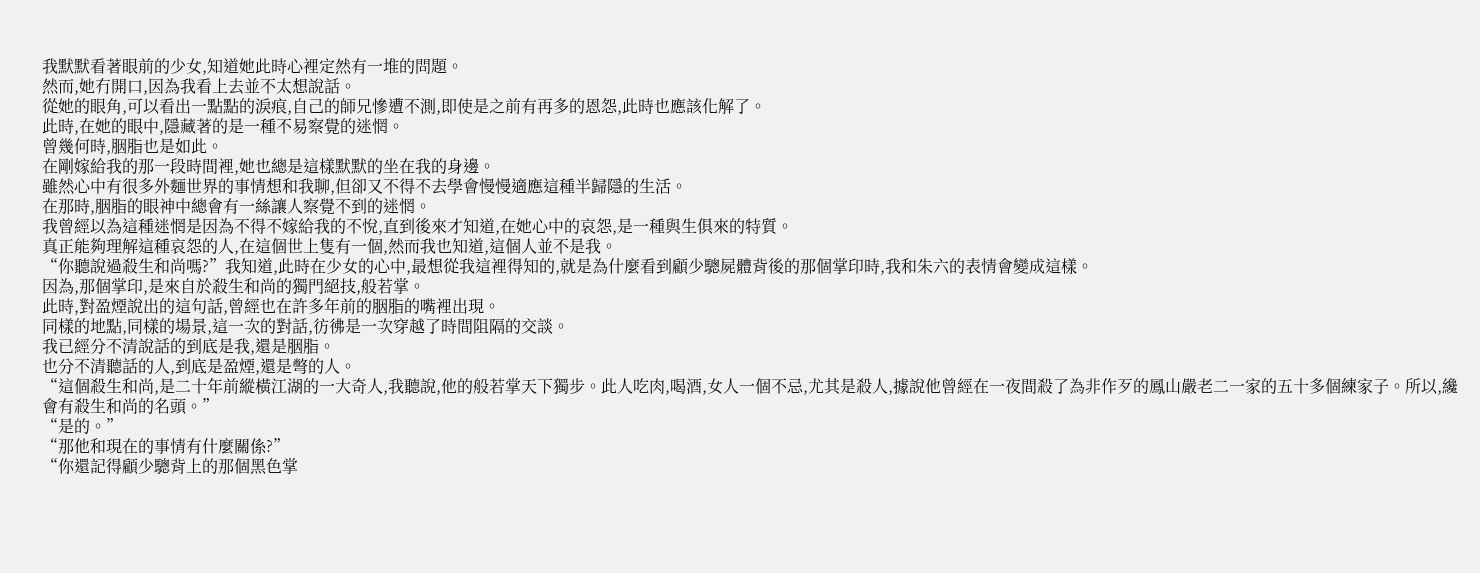我默默看著眼前的少女,知道她此時心裡定然有一堆的問題。
然而,她冇開口,因為我看上去並不太想說話。
從她的眼角,可以看出一點點的淚痕,自己的師兄慘遭不測,即使是之前有再多的恩怨,此時也應該化解了。
此時,在她的眼中,隱藏著的是一種不易察覺的迷惘。
曾幾何時,胭脂也是如此。
在剛嫁給我的那一段時間裡,她也總是這樣默默的坐在我的身邊。
雖然心中有很多外麵世界的事情想和我聊,但卻又不得不去學會慢慢適應這種半歸隱的生活。
在那時,胭脂的眼神中總會有一絲讓人察覺不到的迷惘。
我曾經以為這種迷惘是因為不得不嫁給我的不悅,直到後來才知道,在她心中的哀怨,是一種與生俱來的特質。
真正能夠理解這種哀怨的人,在這個世上隻有一個,然而我也知道,這個人並不是我。
“你聽說過殺生和尚嗎?”我知道,此時在少女的心中,最想從我這裡得知的,就是為什麼看到顧少驄屍體背後的那個掌印時,我和朱六的表情會變成這樣。
因為,那個掌印,是來自於殺生和尚的獨門絕技,般若掌。
此時,對盈煙說出的這句話,曾經也在許多年前的胭脂的嘴裡出現。
同樣的地點,同樣的場景,這一次的對話,彷彿是一次穿越了時間阻隔的交談。
我已經分不清說話的到底是我,還是胭脂。
也分不清聽話的人,到底是盈煙,還是彆的人。
“這個殺生和尚,是二十年前縱橫江湖的一大奇人,我聽說,他的般若掌天下獨步。此人吃肉,喝酒,女人一個不忌,尤其是殺人,據說他曾經在一夜間殺了為非作歹的鳳山嚴老二一家的五十多個練家子。所以,纔會有殺生和尚的名頭。”
“是的。”
“那他和現在的事情有什麼關係?”
“你還記得顧少驄背上的那個黑色掌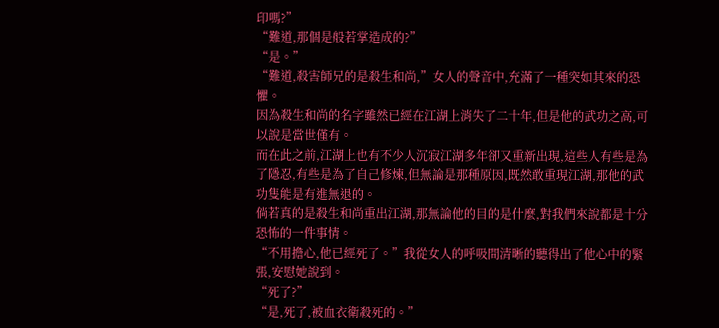印嗎?”
“難道,那個是般若掌造成的?”
“是。”
“難道,殺害師兄的是殺生和尚,”女人的聲音中,充滿了一種突如其來的恐懼。
因為殺生和尚的名字雖然已經在江湖上消失了二十年,但是他的武功之高,可以說是當世僅有。
而在此之前,江湖上也有不少人沉寂江湖多年卻又重新出現,這些人有些是為了隱忍,有些是為了自己修煉,但無論是那種原因,既然敢重現江湖,那他的武功隻能是有進無退的。
倘若真的是殺生和尚重出江湖,那無論他的目的是什麼,對我們來說都是十分恐怖的一件事情。
“不用擔心,他已經死了。”我從女人的呼吸間清晰的聽得出了他心中的緊張,安慰她說到。
“死了?”
“是,死了,被血衣衛殺死的。”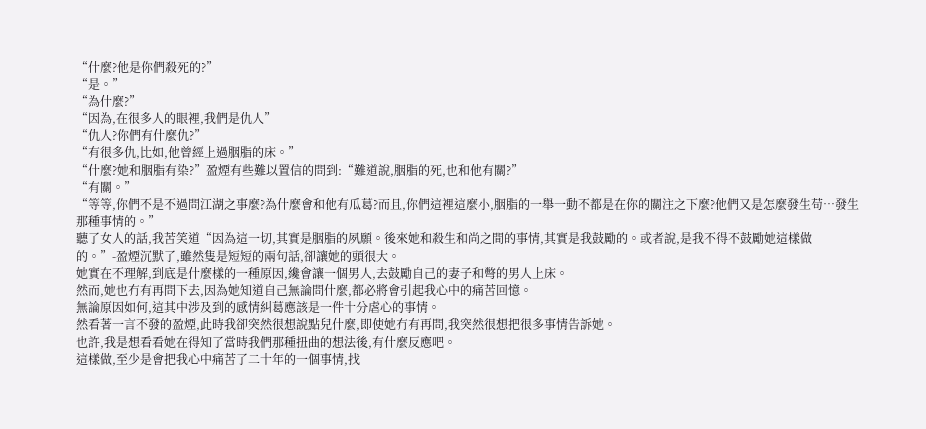“什麼?他是你們殺死的?”
“是。”
“為什麼?”
“因為,在很多人的眼裡,我們是仇人”
“仇人?你們有什麼仇?”
“有很多仇,比如,他曾經上過胭脂的床。”
“什麼?她和胭脂有染?”盈煙有些難以置信的問到:“難道說,胭脂的死,也和他有關?”
“有關。”
“等等,你們不是不過問江湖之事麼?為什麼會和他有瓜葛?而且,你們這裡這麼小,胭脂的一舉一動不都是在你的關注之下麼?他們又是怎麼發生苟…發生那種事情的。”
聽了女人的話,我苦笑道“因為這一切,其實是胭脂的夙願。後來她和殺生和尚之間的事情,其實是我鼓勵的。或者說,是我不得不鼓勵她這樣做的。”-盈煙沉默了,雖然隻是短短的兩句話,卻讓她的頭很大。
她實在不理解,到底是什麼樣的一種原因,纔會讓一個男人,去鼓勵自己的妻子和彆的男人上床。
然而,她也冇有再問下去,因為她知道自己無論問什麼,都必將會引起我心中的痛苦回憶。
無論原因如何,這其中涉及到的感情糾葛應該是一件十分虐心的事情。
然看著一言不發的盈煙,此時我卻突然很想說點兒什麼,即使她冇有再問,我突然很想把很多事情告訴她。
也許,我是想看看她在得知了當時我們那種扭曲的想法後,有什麼反應吧。
這樣做,至少是會把我心中痛苦了二十年的一個事情,找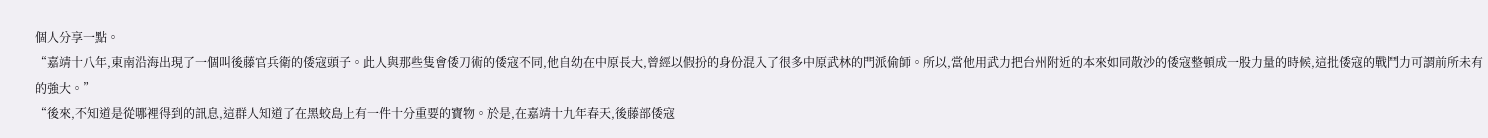個人分享一點。
“嘉靖十八年,東南沿海出現了一個叫後藤官兵衛的倭寇頭子。此人與那些隻會倭刀術的倭寇不同,他自幼在中原長大,曾經以假扮的身份混入了很多中原武林的門派偷師。所以,當他用武力把台州附近的本來如同散沙的倭寇整頓成一股力量的時候,這批倭寇的戰鬥力可謂前所未有的強大。”
“後來,不知道是從哪裡得到的訊息,這群人知道了在黑蛟島上有一件十分重要的寶物。於是,在嘉靖十九年春天,後藤部倭寇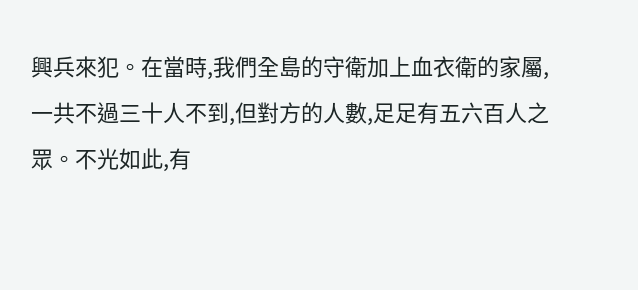興兵來犯。在當時,我們全島的守衛加上血衣衛的家屬,一共不過三十人不到,但對方的人數,足足有五六百人之眾。不光如此,有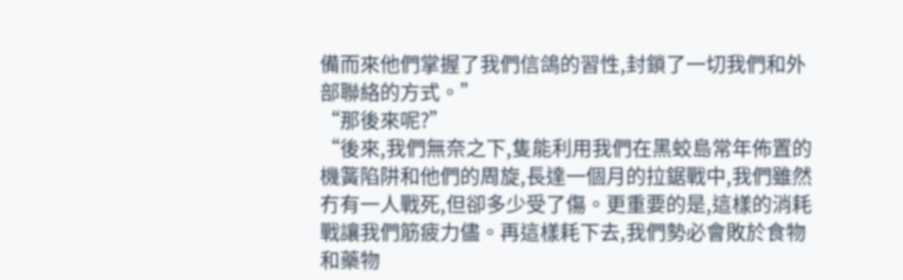備而來他們掌握了我們信鴿的習性,封鎖了一切我們和外部聯絡的方式。”
“那後來呢?”
“後來,我們無奈之下,隻能利用我們在黑蛟島常年佈置的機簧陷阱和他們的周旋,長達一個月的拉鋸戰中,我們雖然冇有一人戰死,但卻多少受了傷。更重要的是,這樣的消耗戰讓我們筋疲力儘。再這樣耗下去,我們勢必會敗於食物和藥物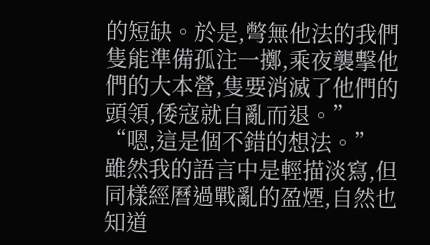的短缺。於是,彆無他法的我們隻能準備孤注一擲,乘夜襲擊他們的大本營,隻要消滅了他們的頭領,倭寇就自亂而退。”
“嗯,這是個不錯的想法。”
雖然我的語言中是輕描淡寫,但同樣經曆過戰亂的盈煙,自然也知道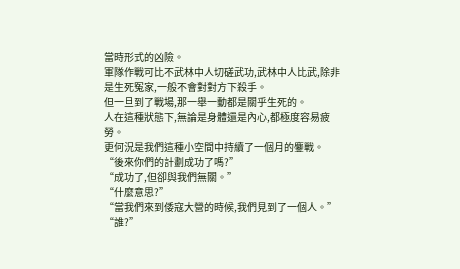當時形式的凶險。
軍隊作戰可比不武林中人切磋武功,武林中人比武,除非是生死冤家,一般不會對對方下殺手。
但一旦到了戰場,那一舉一動都是關乎生死的。
人在這種狀態下,無論是身體還是內心,都極度容易疲勞。
更何況是我們這種小空間中持續了一個月的鏖戰。
“後來你們的計劃成功了嗎?”
“成功了,但卻與我們無關。”
“什麼意思?”
“當我們來到倭寇大營的時候,我們見到了一個人。”
“誰?”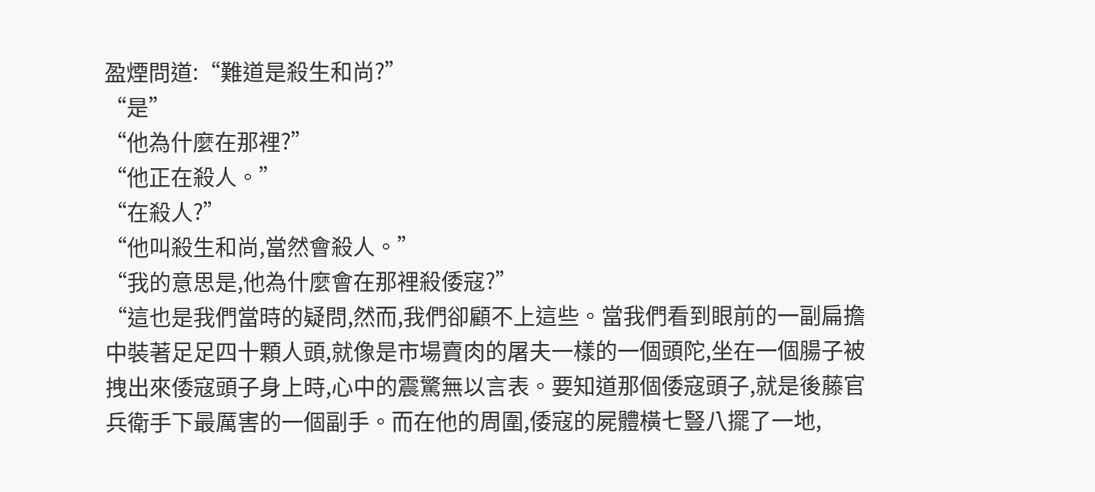盈煙問道:“難道是殺生和尚?”
“是”
“他為什麼在那裡?”
“他正在殺人。”
“在殺人?”
“他叫殺生和尚,當然會殺人。”
“我的意思是,他為什麼會在那裡殺倭寇?”
“這也是我們當時的疑問,然而,我們卻顧不上這些。當我們看到眼前的一副扁擔中裝著足足四十顆人頭,就像是市場賣肉的屠夫一樣的一個頭陀,坐在一個腸子被拽出來倭寇頭子身上時,心中的震驚無以言表。要知道那個倭寇頭子,就是後藤官兵衛手下最厲害的一個副手。而在他的周圍,倭寇的屍體橫七豎八擺了一地,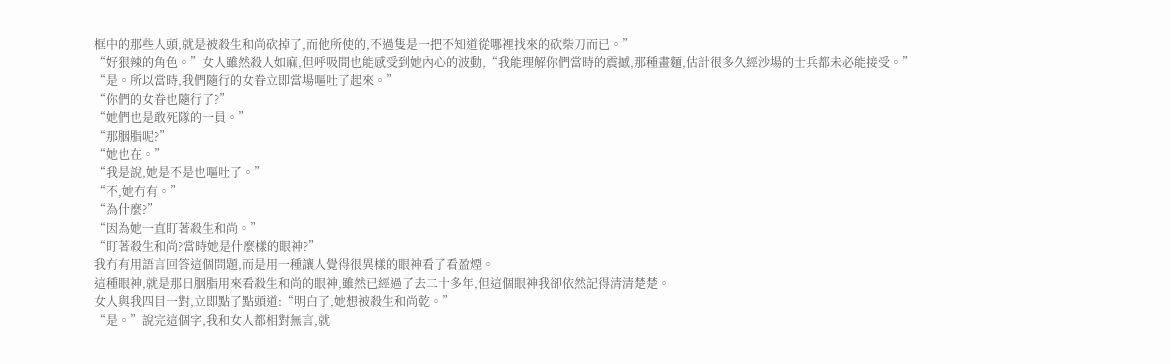框中的那些人頭,就是被殺生和尚砍掉了,而他所使的,不過隻是一把不知道從哪裡找來的砍柴刀而已。”
“好狠辣的角色。”女人雖然殺人如麻,但呼吸間也能感受到她內心的波動,“我能理解你們當時的震撼,那種畫麵,估計很多久經沙場的士兵都未必能接受。”
“是。所以當時,我們隨行的女眷立即當場嘔吐了起來。”
“你們的女眷也隨行了?”
“她們也是敢死隊的一員。”
“那胭脂呢?”
“她也在。”
“我是說,她是不是也嘔吐了。”
“不,她冇有。”
“為什麼?”
“因為她一直盯著殺生和尚。”
“盯著殺生和尚?當時她是什麼樣的眼神?”
我冇有用語言回答這個問題,而是用一種讓人覺得很異樣的眼神看了看盈煙。
這種眼神,就是那日胭脂用來看殺生和尚的眼神,雖然已經過了去二十多年,但這個眼神我卻依然記得清清楚楚。
女人與我四目一對,立即點了點頭道:“明白了,她想被殺生和尚乾。”
“是。”說完這個字,我和女人都相對無言,就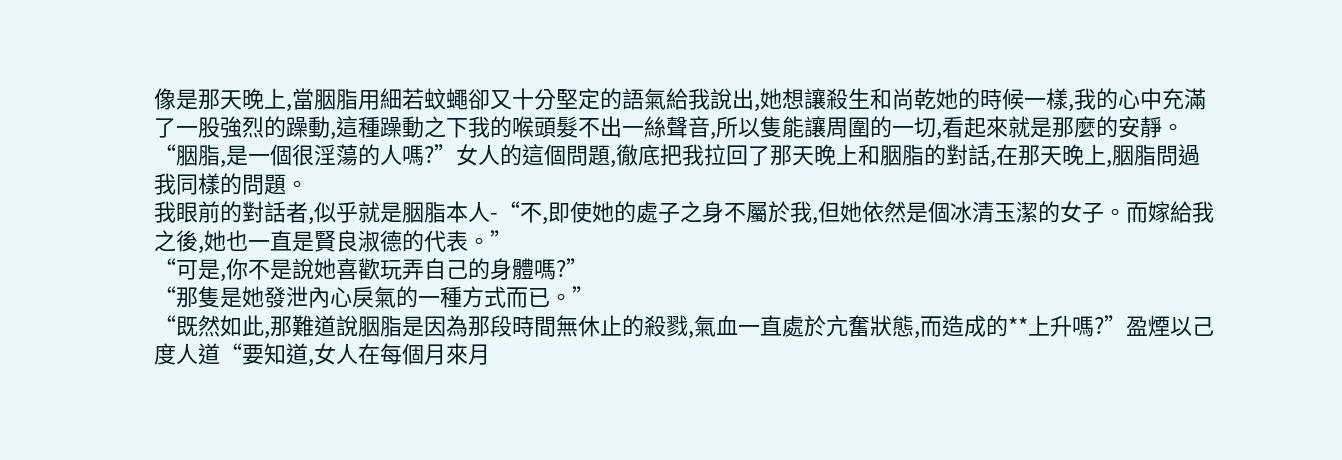像是那天晚上,當胭脂用細若蚊蠅卻又十分堅定的語氣給我說出,她想讓殺生和尚乾她的時候一樣,我的心中充滿了一股強烈的躁動,這種躁動之下我的喉頭髮不出一絲聲音,所以隻能讓周圍的一切,看起來就是那麼的安靜。
“胭脂,是一個很淫蕩的人嗎?”女人的這個問題,徹底把我拉回了那天晚上和胭脂的對話,在那天晚上,胭脂問過我同樣的問題。
我眼前的對話者,似乎就是胭脂本人-“不,即使她的處子之身不屬於我,但她依然是個冰清玉潔的女子。而嫁給我之後,她也一直是賢良淑德的代表。”
“可是,你不是說她喜歡玩弄自己的身體嗎?”
“那隻是她發泄內心戾氣的一種方式而已。”
“既然如此,那難道說胭脂是因為那段時間無休止的殺戮,氣血一直處於亢奮狀態,而造成的**上升嗎?”盈煙以己度人道“要知道,女人在每個月來月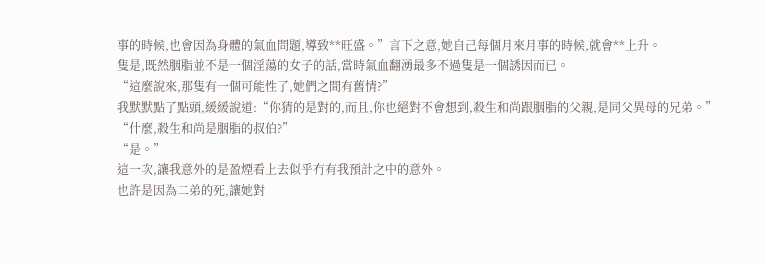事的時候,也會因為身體的氣血問題,導致**旺盛。”言下之意,她自己每個月來月事的時候,就會**上升。
隻是,既然胭脂並不是一個淫蕩的女子的話,當時氣血翻湧最多不過隻是一個誘因而已。
“這麼說來,那隻有一個可能性了,她們之間有舊情?”
我默默點了點頭,緩緩說道:“你猜的是對的,而且,你也絕對不會想到,殺生和尚跟胭脂的父親,是同父異母的兄弟。”
“什麼,殺生和尚是胭脂的叔伯?”
“是。”
這一次,讓我意外的是盈煙看上去似乎冇有我預計之中的意外。
也許是因為二弟的死,讓她對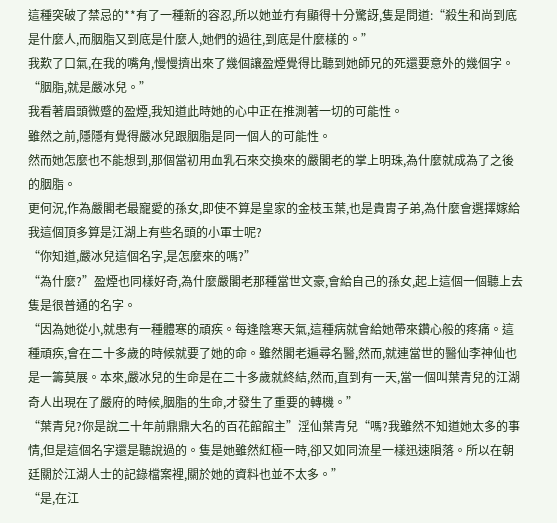這種突破了禁忌的**有了一種新的容忍,所以她並冇有顯得十分驚訝,隻是問道:“殺生和尚到底是什麼人,而胭脂又到底是什麼人,她們的過往,到底是什麼樣的。”
我歎了口氣,在我的嘴角,慢慢擠出來了幾個讓盈煙覺得比聽到她師兄的死還要意外的幾個字。
“胭脂,就是嚴冰兒。”
我看著眉頭微蹙的盈煙,我知道此時她的心中正在推測著一切的可能性。
雖然之前,隱隱有覺得嚴冰兒跟胭脂是同一個人的可能性。
然而她怎麼也不能想到,那個當初用血乳石來交換來的嚴閣老的掌上明珠,為什麼就成為了之後的胭脂。
更何況,作為嚴閣老最寵愛的孫女,即使不算是皇家的金枝玉葉,也是貴胄子弟,為什麼會選擇嫁給我這個頂多算是江湖上有些名頭的小軍士呢?
“你知道,嚴冰兒這個名字,是怎麼來的嗎?”
“為什麼?”盈煙也同樣好奇,為什麼嚴閣老那種當世文豪,會給自己的孫女,起上這個一個聽上去隻是很普通的名字。
“因為她從小,就患有一種體寒的頑疾。每逢陰寒天氣,這種病就會給她帶來鑽心般的疼痛。這種頑疾,會在二十多歲的時候就要了她的命。雖然閣老遍尋名醫,然而,就連當世的醫仙李神仙也是一籌莫展。本來,嚴冰兒的生命是在二十多歲就終結,然而,直到有一天,當一個叫葉青兒的江湖奇人出現在了嚴府的時候,胭脂的生命,才發生了重要的轉機。”
“葉青兒?你是說二十年前鼎鼎大名的百花館館主”淫仙葉青兒“嗎?我雖然不知道她太多的事情,但是這個名字還是聽說過的。隻是她雖然紅極一時,卻又如同流星一樣迅速隕落。所以在朝廷關於江湖人士的記錄檔案裡,關於她的資料也並不太多。”
“是,在江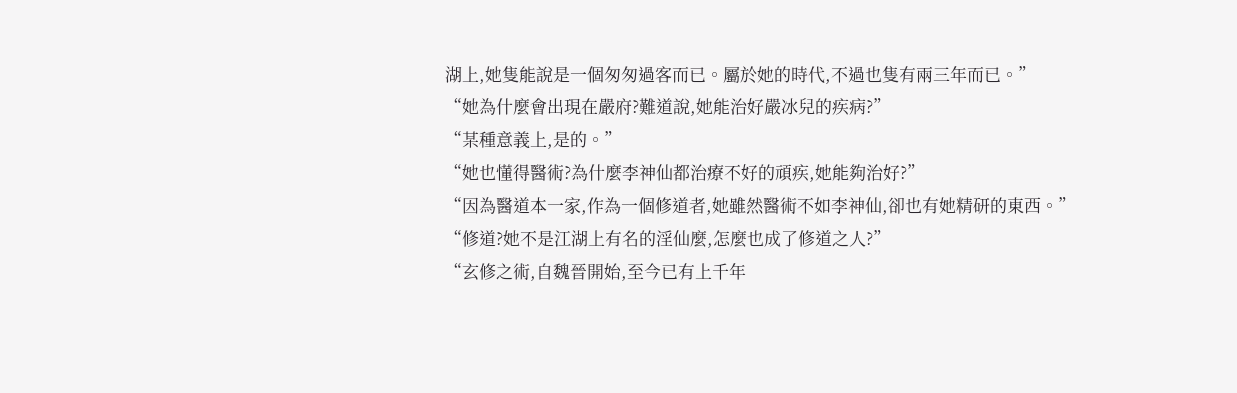湖上,她隻能說是一個匆匆過客而已。屬於她的時代,不過也隻有兩三年而已。”
“她為什麼會出現在嚴府?難道說,她能治好嚴冰兒的疾病?”
“某種意義上,是的。”
“她也懂得醫術?為什麼李神仙都治療不好的頑疾,她能夠治好?”
“因為醫道本一家,作為一個修道者,她雖然醫術不如李神仙,卻也有她精研的東西。”
“修道?她不是江湖上有名的淫仙麼,怎麼也成了修道之人?”
“玄修之術,自魏晉開始,至今已有上千年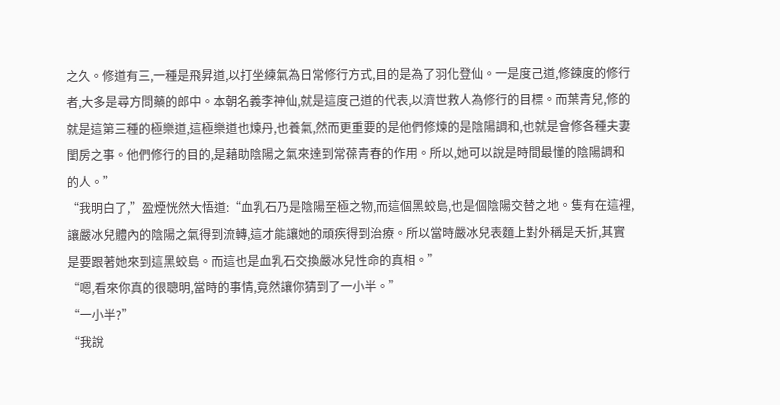之久。修道有三,一種是飛昇道,以打坐練氣為日常修行方式,目的是為了羽化登仙。一是度己道,修鍊度的修行者,大多是尋方問藥的郎中。本朝名義李神仙,就是這度己道的代表,以濟世救人為修行的目標。而葉青兒,修的就是這第三種的極樂道,這極樂道也煉丹,也養氣,然而更重要的是他們修煉的是陰陽調和,也就是會修各種夫妻閨房之事。他們修行的目的,是藉助陰陽之氣來達到常葆青春的作用。所以,她可以說是時間最懂的陰陽調和的人。”
“我明白了,”盈煙恍然大悟道:“血乳石乃是陰陽至極之物,而這個黑蛟島,也是個陰陽交替之地。隻有在這裡,讓嚴冰兒體內的陰陽之氣得到流轉,這才能讓她的頑疾得到治療。所以當時嚴冰兒表麵上對外稱是夭折,其實是要跟著她來到這黑蛟島。而這也是血乳石交換嚴冰兒性命的真相。”
“嗯,看來你真的很聰明,當時的事情,竟然讓你猜到了一小半。”
“一小半?”
“我說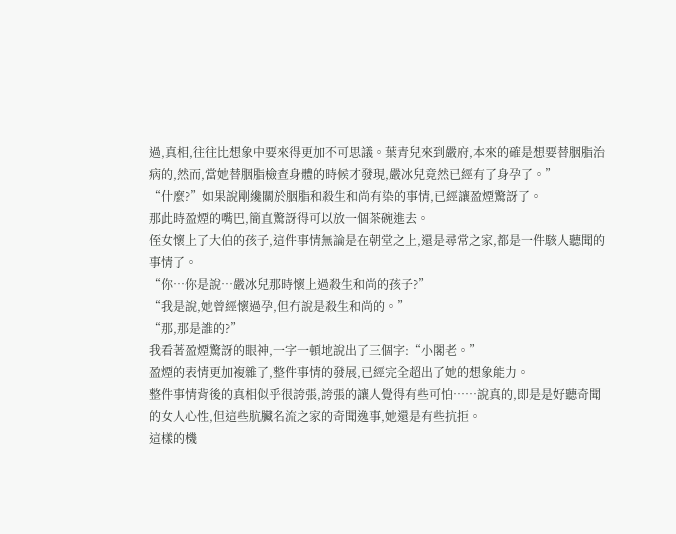過,真相,往往比想象中要來得更加不可思議。葉青兒來到嚴府,本來的確是想要替胭脂治病的,然而,當她替胭脂檢查身體的時候才發現,嚴冰兒竟然已經有了身孕了。”
“什麼?”如果說剛纔關於胭脂和殺生和尚有染的事情,已經讓盈煙驚訝了。
那此時盈煙的嘴巴,簡直驚訝得可以放一個茶碗進去。
侄女懷上了大伯的孩子,這件事情無論是在朝堂之上,還是尋常之家,都是一件駭人聽聞的事情了。
“你…你是說…嚴冰兒那時懷上過殺生和尚的孩子?”
“我是說,她曾經懷過孕,但冇說是殺生和尚的。”
“那,那是誰的?”
我看著盈煙驚訝的眼神,一字一頓地說出了三個字:“小閣老。”
盈煙的表情更加複雜了,整件事情的發展,已經完全超出了她的想象能力。
整件事情背後的真相似乎很誇張,誇張的讓人覺得有些可怕……說真的,即是是好聽奇聞的女人心性,但這些肮臟名流之家的奇聞逸事,她還是有些抗拒。
這樣的機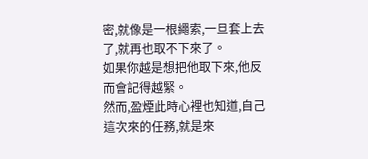密,就像是一根繩索,一旦套上去了,就再也取不下來了。
如果你越是想把他取下來,他反而會記得越緊。
然而,盈煙此時心裡也知道,自己這次來的任務,就是來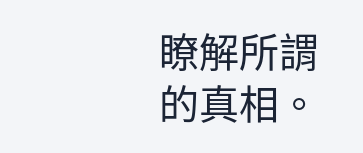瞭解所謂的真相。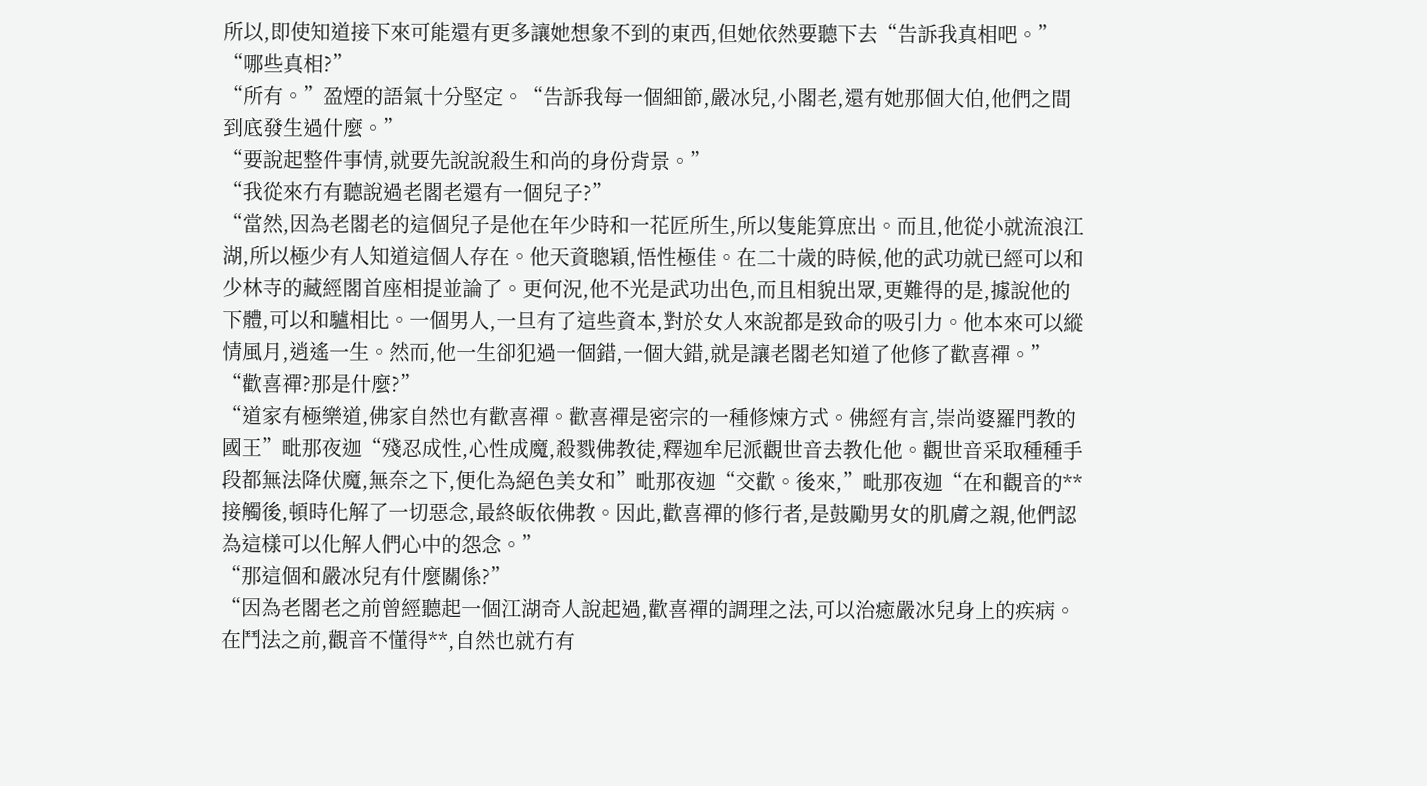所以,即使知道接下來可能還有更多讓她想象不到的東西,但她依然要聽下去“告訴我真相吧。”
“哪些真相?”
“所有。”盈煙的語氣十分堅定。“告訴我每一個細節,嚴冰兒,小閣老,還有她那個大伯,他們之間到底發生過什麼。”
“要說起整件事情,就要先說說殺生和尚的身份背景。”
“我從來冇有聽說過老閣老還有一個兒子?”
“當然,因為老閣老的這個兒子是他在年少時和一花匠所生,所以隻能算庶出。而且,他從小就流浪江湖,所以極少有人知道這個人存在。他天資聰穎,悟性極佳。在二十歲的時候,他的武功就已經可以和少林寺的藏經閣首座相提並論了。更何況,他不光是武功出色,而且相貌出眾,更難得的是,據說他的下體,可以和驢相比。一個男人,一旦有了這些資本,對於女人來說都是致命的吸引力。他本來可以縱情風月,逍遙一生。然而,他一生卻犯過一個錯,一個大錯,就是讓老閣老知道了他修了歡喜禪。”
“歡喜禪?那是什麼?”
“道家有極樂道,佛家自然也有歡喜禪。歡喜禪是密宗的一種修煉方式。佛經有言,崇尚婆羅門教的國王”毗那夜迦“殘忍成性,心性成魔,殺戮佛教徒,釋迦牟尼派觀世音去教化他。觀世音采取種種手段都無法降伏魔,無奈之下,便化為絕色美女和”毗那夜迦“交歡。後來,”毗那夜迦“在和觀音的**接觸後,頓時化解了一切惡念,最終皈依佛教。因此,歡喜禪的修行者,是鼓勵男女的肌膚之親,他們認為這樣可以化解人們心中的怨念。”
“那這個和嚴冰兒有什麼關係?”
“因為老閣老之前曾經聽起一個江湖奇人說起過,歡喜禪的調理之法,可以治癒嚴冰兒身上的疾病。在鬥法之前,觀音不懂得**,自然也就冇有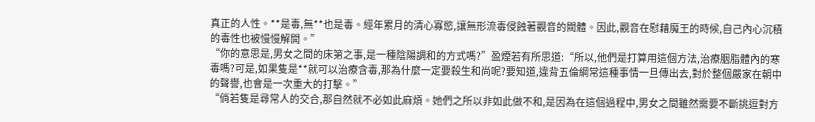真正的人性。**是毒,無**也是毒。經年累月的清心寡慾,讓無形流毒侵蝕著觀音的閥體。因此,觀音在慰藉魔王的時候,自己內心沉積的毒性也被慢慢解開。”
“你的意思是,男女之間的床第之事,是一種陰陽調和的方式嗎?”盈煙若有所思道:“所以,他們是打算用這個方法,治療胭脂體內的寒毒嗎?可是,如果隻是**就可以治療含毒,那為什麼一定要殺生和尚呢?要知道,違背五倫綱常這種事情一旦傳出去,對於整個嚴家在朝中的聲譽,也會是一次重大的打擊。”
“倘若隻是尋常人的交合,那自然就不必如此麻煩。她們之所以非如此做不和,是因為在這個過程中,男女之間雖然需要不斷挑逗對方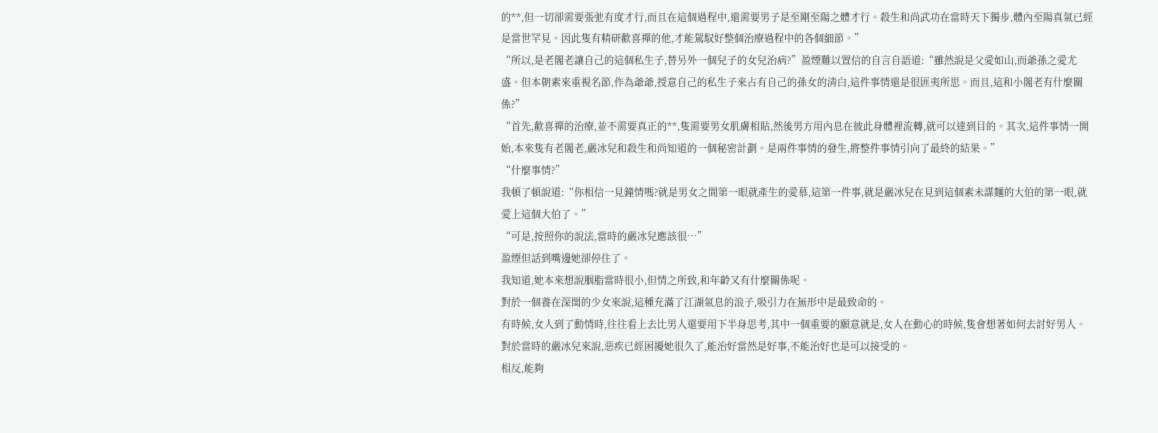的**,但一切卻需要張弛有度才行,而且在這個過程中,還需要男子是至剛至陽之體才行。殺生和尚武功在當時天下獨步,體內至陽真氣已經是當世罕見。因此隻有精研歡喜禪的他,才能駕馭好整個治療過程中的各個細節。”
“所以,是老閣老讓自己的這個私生子,替另外一個兒子的女兒治病?”盈煙難以置信的自言自語道:“雖然說是父愛如山,而爺孫之愛尤盛。但本朝素來重視名節,作為爺爺,授意自己的私生子來占有自己的孫女的清白,這件事情還是很匪夷所思。而且,這和小閣老有什麼關係?”
“首先,歡喜禪的治療,並不需要真正的**,隻需要男女肌膚相貼,然後男方用內息在彼此身體裡流轉,就可以達到目的。其次,這件事情一開始,本來隻有老閣老,嚴冰兒和殺生和尚知道的一個秘密計劃。是兩件事情的發生,將整件事情引向了最終的結果。”
“什麼事情?”
我頓了頓說道:“你相信一見鐘情嗎?就是男女之間第一眼就產生的愛慕,這第一件事,就是嚴冰兒在見到這個素未謀麵的大伯的第一眼,就愛上這個大伯了。”
“可是,按照你的說法,當時的嚴冰兒應該很…”
盈煙但話到嘴邊她卻停住了。
我知道,她本來想說胭脂當時很小,但情之所致,和年齡又有什麼關係呢。
對於一個養在深閨的少女來說,這種充滿了江湖氣息的浪子,吸引力在無形中是最致命的。
有時候,女人到了動情時,往往看上去比男人還要用下半身思考,其中一個重要的願意就是,女人在動心的時候,隻會想著如何去討好男人。
對於當時的嚴冰兒來說,惡疾已經困擾她很久了,能治好當然是好事,不能治好也是可以接受的。
相反,能夠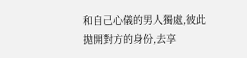和自己心儀的男人獨處,彼此拋開對方的身份,去享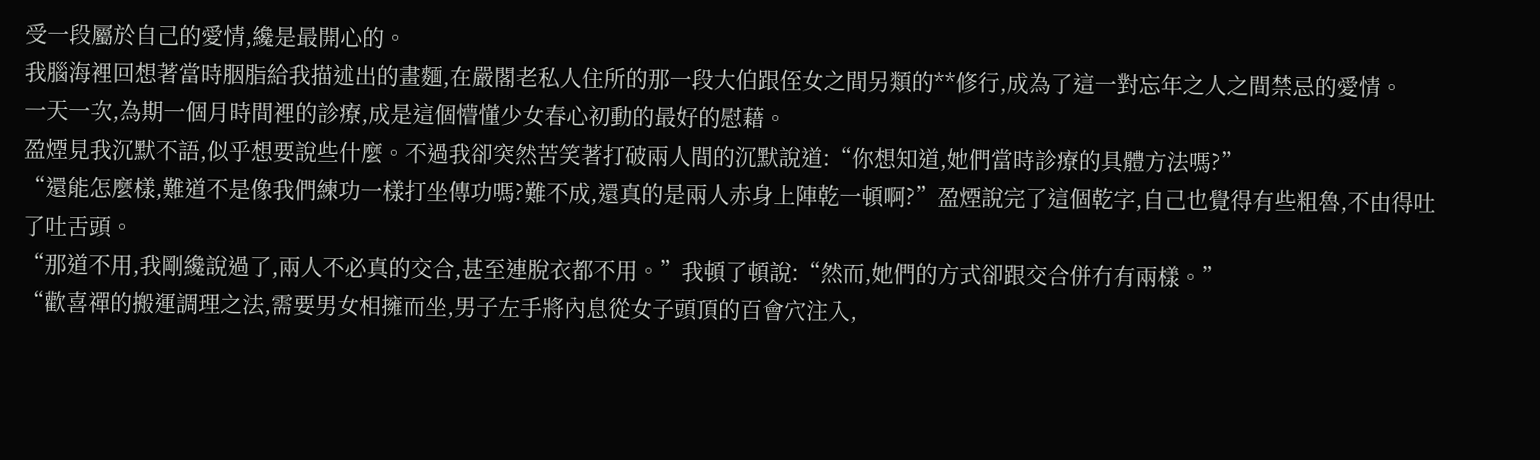受一段屬於自己的愛情,纔是最開心的。
我腦海裡回想著當時胭脂給我描述出的畫麵,在嚴閣老私人住所的那一段大伯跟侄女之間另類的**修行,成為了這一對忘年之人之間禁忌的愛情。
一天一次,為期一個月時間裡的診療,成是這個懵懂少女春心初動的最好的慰藉。
盈煙見我沉默不語,似乎想要說些什麼。不過我卻突然苦笑著打破兩人間的沉默說道:“你想知道,她們當時診療的具體方法嗎?”
“還能怎麼樣,難道不是像我們練功一樣打坐傳功嗎?難不成,還真的是兩人赤身上陣乾一頓啊?”盈煙說完了這個乾字,自己也覺得有些粗魯,不由得吐了吐舌頭。
“那道不用,我剛纔說過了,兩人不必真的交合,甚至連脫衣都不用。”我頓了頓說:“然而,她們的方式卻跟交合併冇有兩樣。”
“歡喜禪的搬運調理之法,需要男女相擁而坐,男子左手將內息從女子頭頂的百會穴注入,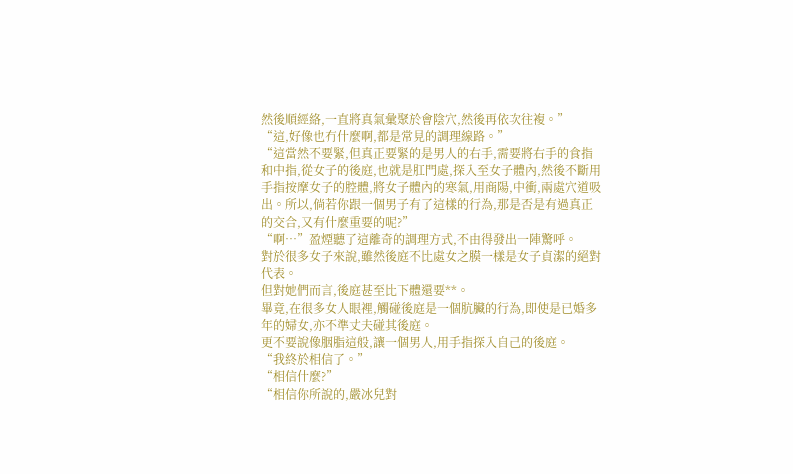然後順經絡,一直將真氣彙聚於會陰穴,然後再依次往複。”
“這,好像也冇什麼啊,都是常見的調理線路。”
“這當然不要緊,但真正要緊的是男人的右手,需要將右手的食指和中指,從女子的後庭,也就是肛門處,探入至女子體內,然後不斷用手指按摩女子的腔體,將女子體內的寒氣,用商陽,中衝,兩處穴道吸出。所以,倘若你跟一個男子有了這樣的行為,那是否是有過真正的交合,又有什麼重要的呢?”
“啊…”盈煙聽了這離奇的調理方式,不由得發出一陣驚呼。
對於很多女子來說,雖然後庭不比處女之膜一樣是女子貞潔的絕對代表。
但對她們而言,後庭甚至比下體還要**。
畢竟,在很多女人眼裡,觸碰後庭是一個肮臟的行為,即使是已婚多年的婦女,亦不準丈夫碰其後庭。
更不要說像胭脂這般,讓一個男人,用手指探入自己的後庭。
“我終於相信了。”
“相信什麼?”
“相信你所說的,嚴冰兒對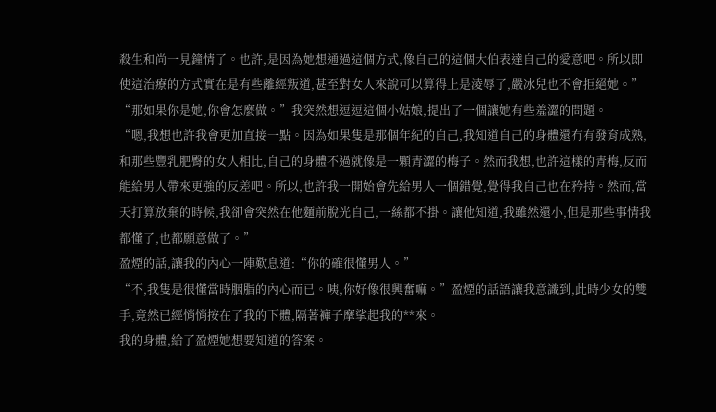殺生和尚一見鐘情了。也許,是因為她想通過這個方式,像自己的這個大伯表達自己的愛意吧。所以即使這治療的方式實在是有些離經叛道,甚至對女人來說可以算得上是淩辱了,嚴冰兒也不會拒絕她。”
“那如果你是她,你會怎麼做。”我突然想逗逗這個小姑娘,提出了一個讓她有些羞澀的問題。
“嗯,我想也許我會更加直接一點。因為如果隻是那個年紀的自己,我知道自己的身體還冇有發育成熟,和那些豐乳肥臀的女人相比,自己的身體不過就像是一顆青澀的梅子。然而我想,也許這樣的青梅,反而能給男人帶來更強的反差吧。所以,也許我一開始會先給男人一個錯覺,覺得我自己也在矜持。然而,當天打算放棄的時候,我卻會突然在他麵前脫光自己,一絲都不掛。讓他知道,我雖然還小,但是那些事情我都懂了,也都願意做了。”
盈煙的話,讓我的內心一陣歎息道:“你的確很懂男人。”
“不,我隻是很懂當時胭脂的內心而已。咦,你好像很興奮嘛。”盈煙的話語讓我意識到,此時少女的雙手,竟然已經悄悄按在了我的下體,隔著褲子摩挲起我的**來。
我的身體,給了盈煙她想要知道的答案。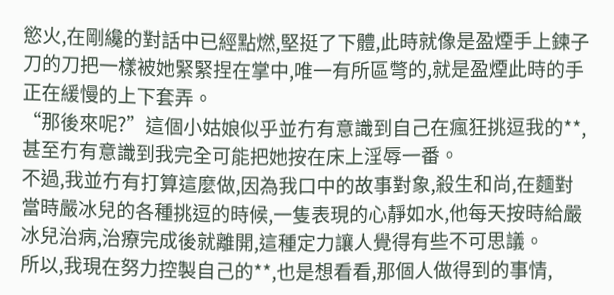慾火,在剛纔的對話中已經點燃,堅挺了下體,此時就像是盈煙手上鍊子刀的刀把一樣被她緊緊捏在掌中,唯一有所區彆的,就是盈煙此時的手正在緩慢的上下套弄。
“那後來呢?”這個小姑娘似乎並冇有意識到自己在瘋狂挑逗我的**,甚至冇有意識到我完全可能把她按在床上淫辱一番。
不過,我並冇有打算這麼做,因為我口中的故事對象,殺生和尚,在麵對當時嚴冰兒的各種挑逗的時候,一隻表現的心靜如水,他每天按時給嚴冰兒治病,治療完成後就離開,這種定力讓人覺得有些不可思議。
所以,我現在努力控製自己的**,也是想看看,那個人做得到的事情,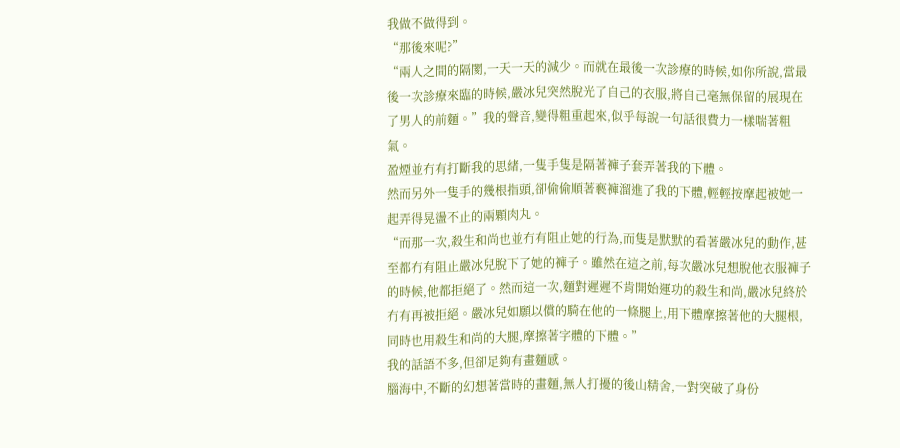我做不做得到。
“那後來呢?”
“兩人之間的隔閡,一天一天的減少。而就在最後一次診療的時候,如你所說,當最後一次診療來臨的時候,嚴冰兒突然脫光了自己的衣服,將自己毫無保留的展現在了男人的前麵。”我的聲音,變得粗重起來,似乎每說一句話很費力一樣喘著粗氣。
盈煙並冇有打斷我的思緒,一隻手隻是隔著褲子套弄著我的下體。
然而另外一隻手的幾根指頭,卻偷偷順著褻褲溜進了我的下體,輕輕按摩起被她一起弄得晃盪不止的兩顆肉丸。
“而那一次,殺生和尚也並冇有阻止她的行為,而隻是默默的看著嚴冰兒的動作,甚至都冇有阻止嚴冰兒脫下了她的褲子。雖然在這之前,每次嚴冰兒想脫他衣服褲子的時候,他都拒絕了。然而這一次,麵對遲遲不肯開始運功的殺生和尚,嚴冰兒終於冇有再被拒絕。嚴冰兒如願以償的騎在他的一條腿上,用下體摩擦著他的大腿根,同時也用殺生和尚的大腿,摩擦著字體的下體。”
我的話語不多,但卻足夠有畫麵感。
腦海中,不斷的幻想著當時的畫麵,無人打擾的後山精舍,一對突破了身份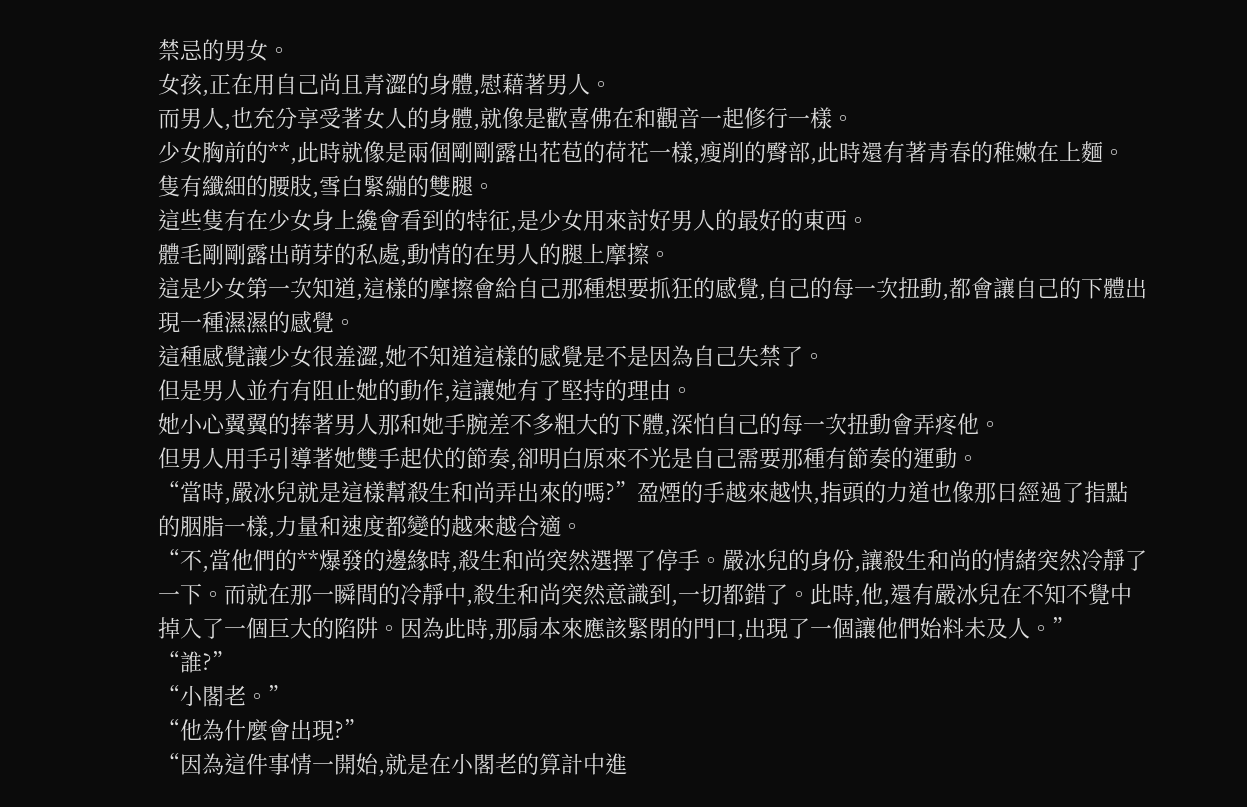禁忌的男女。
女孩,正在用自己尚且青澀的身體,慰藉著男人。
而男人,也充分享受著女人的身體,就像是歡喜佛在和觀音一起修行一樣。
少女胸前的**,此時就像是兩個剛剛露出花苞的荷花一樣,瘦削的臀部,此時還有著青春的稚嫩在上麵。
隻有纖細的腰肢,雪白緊繃的雙腿。
這些隻有在少女身上纔會看到的特征,是少女用來討好男人的最好的東西。
體毛剛剛露出萌芽的私處,動情的在男人的腿上摩擦。
這是少女第一次知道,這樣的摩擦會給自己那種想要抓狂的感覺,自己的每一次扭動,都會讓自己的下體出現一種濕濕的感覺。
這種感覺讓少女很羞澀,她不知道這樣的感覺是不是因為自己失禁了。
但是男人並冇有阻止她的動作,這讓她有了堅持的理由。
她小心翼翼的捧著男人那和她手腕差不多粗大的下體,深怕自己的每一次扭動會弄疼他。
但男人用手引導著她雙手起伏的節奏,卻明白原來不光是自己需要那種有節奏的運動。
“當時,嚴冰兒就是這樣幫殺生和尚弄出來的嗎?”盈煙的手越來越快,指頭的力道也像那日經過了指點的胭脂一樣,力量和速度都變的越來越合適。
“不,當他們的**爆發的邊緣時,殺生和尚突然選擇了停手。嚴冰兒的身份,讓殺生和尚的情緒突然冷靜了一下。而就在那一瞬間的冷靜中,殺生和尚突然意識到,一切都錯了。此時,他,還有嚴冰兒在不知不覺中掉入了一個巨大的陷阱。因為此時,那扇本來應該緊閉的門口,出現了一個讓他們始料未及人。”
“誰?”
“小閣老。”
“他為什麼會出現?”
“因為這件事情一開始,就是在小閣老的算計中進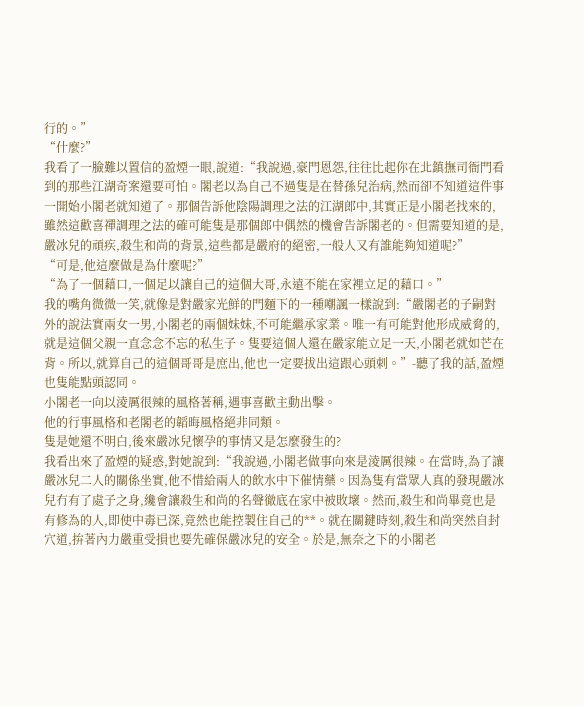行的。”
“什麼?”
我看了一臉難以置信的盈煙一眼,說道:“我說過,豪門恩怨,往往比起你在北鎮撫司衙門看到的那些江湖奇案還要可怕。閣老以為自己不過隻是在替孫兒治病,然而卻不知道這件事一開始小閣老就知道了。那個告訴他陰陽調理之法的江湖郎中,其實正是小閣老找來的,雖然這歡喜禪調理之法的確可能隻是那個郎中偶然的機會告訴閣老的。但需要知道的是,嚴冰兒的頑疾,殺生和尚的背景,這些都是嚴府的絕密,一般人又有誰能夠知道呢?”
“可是,他這麼做是為什麼呢?”
“為了一個藉口,一個足以讓自己的這個大哥,永遠不能在家裡立足的藉口。”
我的嘴角微微一笑,就像是對嚴家光鮮的門麵下的一種嘲諷一樣說到:“嚴閣老的子嗣對外的說法實兩女一男,小閣老的兩個妹妹,不可能繼承家業。唯一有可能對他形成威脅的,就是這個父親一直念念不忘的私生子。隻要這個人還在嚴家能立足一天,小閣老就如芒在背。所以,就算自己的這個哥哥是庶出,他也一定要拔出這跟心頭刺。”-聽了我的話,盈煙也隻能點頭認同。
小閣老一向以淩厲很辣的風格著稱,遇事喜歡主動出擊。
他的行事風格和老閣老的韜晦風格絕非同類。
隻是她還不明白,後來嚴冰兒懷孕的事情又是怎麼發生的?
我看出來了盈煙的疑惑,對她說到:“我說過,小閣老做事向來是淩厲很辣。在當時,為了讓嚴冰兒二人的關係坐實,他不惜給兩人的飲水中下催情藥。因為隻有當眾人真的發現嚴冰兒冇有了處子之身,纔會讓殺生和尚的名聲徹底在家中被敗壞。然而,殺生和尚畢竟也是有修為的人,即使中毒已深,竟然也能控製住自己的**。就在關鍵時刻,殺生和尚突然自封穴道,拚著內力嚴重受損也要先確保嚴冰兒的安全。於是,無奈之下的小閣老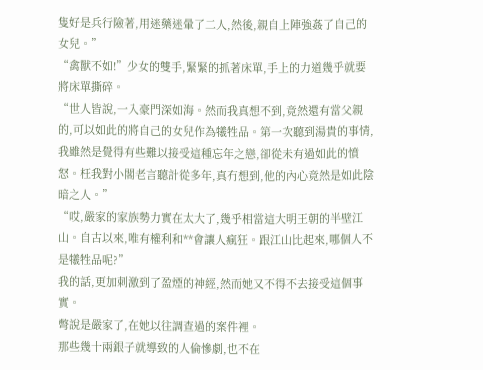隻好是兵行險著,用迷藥迷暈了二人,然後,親自上陣強姦了自己的女兒。”
“禽獸不如!”少女的雙手,緊緊的抓著床單,手上的力道幾乎就要將床單撕碎。
“世人皆說,一入豪門深如海。然而我真想不到,竟然還有當父親的,可以如此的將自己的女兒作為犧牲品。第一次聽到湯貴的事情,我雖然是覺得有些難以接受這種忘年之戀,卻從未有過如此的憤怒。枉我對小閣老言聽計從多年,真冇想到,他的內心竟然是如此陰暗之人。”
“哎,嚴家的家族勢力實在太大了,幾乎相當這大明王朝的半壁江山。自古以來,唯有權利和**會讓人瘋狂。跟江山比起來,哪個人不是犧牲品呢?”
我的話,更加刺激到了盈煙的神經,然而她又不得不去接受這個事實。
彆說是嚴家了,在她以往調查過的案件裡。
那些幾十兩銀子就導致的人倫慘劇,也不在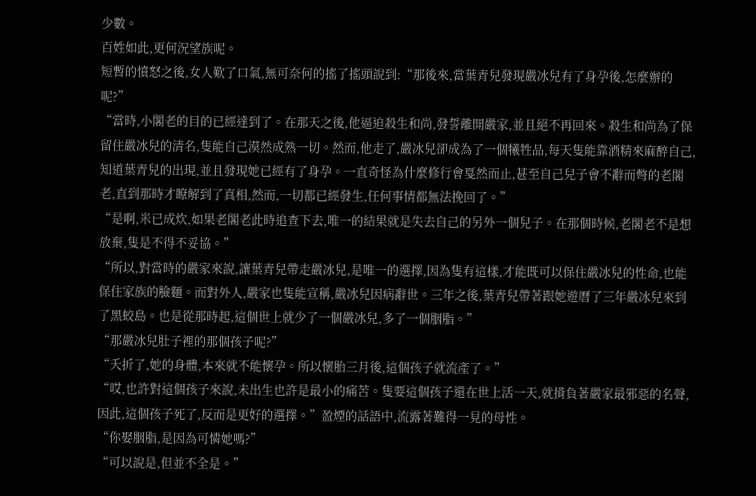少數。
百姓如此,更何況望族呢。
短暫的憤怒之後,女人歎了口氣,無可奈何的搖了搖頭說到:“那後來,當葉青兒發現嚴冰兒有了身孕後,怎麼辦的呢?”
“當時,小閣老的目的已經達到了。在那天之後,他逼迫殺生和尚,發誓離開嚴家,並且絕不再回來。殺生和尚為了保留住嚴冰兒的清名,隻能自己漠然成熟一切。然而,他走了,嚴冰兒卻成為了一個犧牲品,每天隻能靠酒精來麻醉自己,知道葉青兒的出現,並且發現她已經有了身孕。一直奇怪為什麼修行會戛然而止,甚至自己兒子會不辭而彆的老閣老,直到那時才瞭解到了真相,然而,一切都已經發生,任何事情都無法挽回了。”
“是啊,米已成炊,如果老閣老此時追查下去,唯一的結果就是失去自己的另外一個兒子。在那個時候,老閣老不是想放棄,隻是不得不妥協。”
“所以,對當時的嚴家來說,讓葉青兒帶走嚴冰兒,是唯一的選擇,因為隻有這樣,才能既可以保住嚴冰兒的性命,也能保住家族的臉麵。而對外人,嚴家也隻能宣稱,嚴冰兒因病辭世。三年之後,葉青兒帶著跟她遊曆了三年嚴冰兒來到了黑蛟島。也是從那時起,這個世上就少了一個嚴冰兒,多了一個胭脂。”
“那嚴冰兒肚子裡的那個孩子呢?”
“夭折了,她的身體,本來就不能懷孕。所以懷胎三月後,這個孩子就流產了。”
“哎,也許對這個孩子來說,未出生也許是最小的痛苦。隻要這個孩子還在世上活一天,就揹負著嚴家最邪惡的名聲,因此,這個孩子死了,反而是更好的選擇。”盈煙的話語中,流露著難得一見的母性。
“你娶胭脂,是因為可憐她嗎?”
“可以說是,但並不全是。”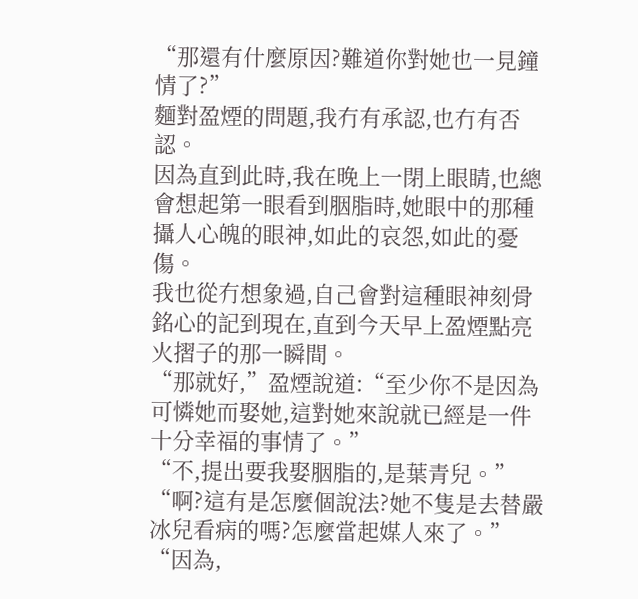“那還有什麼原因?難道你對她也一見鐘情了?”
麵對盈煙的問題,我冇有承認,也冇有否認。
因為直到此時,我在晚上一閉上眼睛,也總會想起第一眼看到胭脂時,她眼中的那種攝人心魄的眼神,如此的哀怨,如此的憂傷。
我也從冇想象過,自己會對這種眼神刻骨銘心的記到現在,直到今天早上盈煙點亮火摺子的那一瞬間。
“那就好,”盈煙說道:“至少你不是因為可憐她而娶她,這對她來說就已經是一件十分幸福的事情了。”
“不,提出要我娶胭脂的,是葉青兒。”
“啊?這有是怎麼個說法?她不隻是去替嚴冰兒看病的嗎?怎麼當起媒人來了。”
“因為,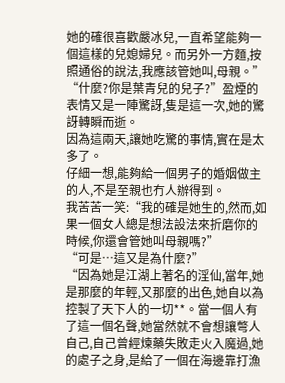她的確很喜歡嚴冰兒,一直希望能夠一個這樣的兒媳婦兒。而另外一方麵,按照通俗的說法,我應該管她叫,母親。”
“什麼?你是葉青兒的兒子?”盈煙的表情又是一陣驚訝,隻是這一次,她的驚訝轉瞬而逝。
因為這兩天,讓她吃驚的事情,實在是太多了。
仔細一想,能夠給一個男子的婚姻做主的人,不是至親也冇人辦得到。
我苦苦一笑:“我的確是她生的,然而,如果一個女人總是想法設法來折磨你的時候,你還會管她叫母親嗎?”
“可是…這又是為什麼?”
“因為她是江湖上著名的淫仙,當年,她是那麼的年輕,又那麼的出色,她自以為控製了天下人的一切**。當一個人有了這一個名聲,她當然就不會想讓彆人自己,自己曾經煉藥失敗走火入魔過,她的處子之身,是給了一個在海邊靠打漁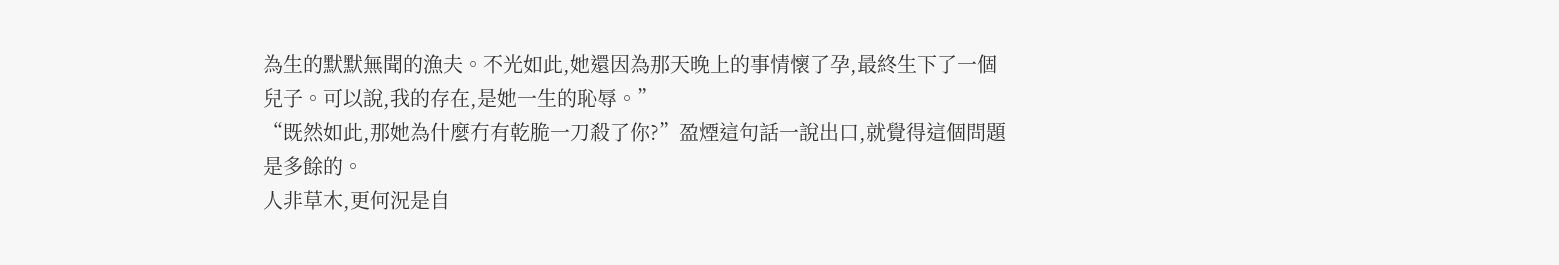為生的默默無聞的漁夫。不光如此,她還因為那天晚上的事情懷了孕,最終生下了一個兒子。可以說,我的存在,是她一生的恥辱。”
“既然如此,那她為什麼冇有乾脆一刀殺了你?”盈煙這句話一說出口,就覺得這個問題是多餘的。
人非草木,更何況是自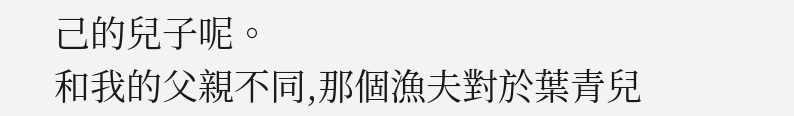己的兒子呢。
和我的父親不同,那個漁夫對於葉青兒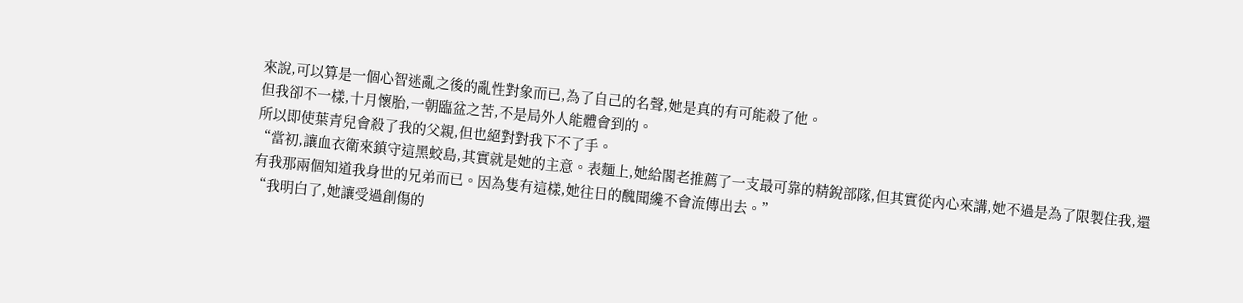來說,可以算是一個心智迷亂之後的亂性對象而已,為了自己的名聲,她是真的有可能殺了他。
但我卻不一樣,十月懷胎,一朝臨盆之苦,不是局外人能體會到的。
所以即使葉青兒會殺了我的父親,但也絕對對我下不了手。
“當初,讓血衣衛來鎮守這黑蛟島,其實就是她的主意。表麵上,她給閣老推薦了一支最可靠的精銳部隊,但其實從內心來講,她不過是為了限製住我,還有我那兩個知道我身世的兄弟而已。因為隻有這樣,她往日的醜聞纔不會流傳出去。”
“我明白了,她讓受過創傷的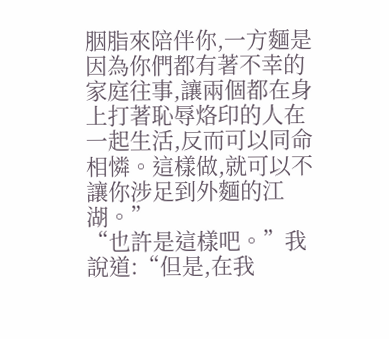胭脂來陪伴你,一方麵是因為你們都有著不幸的家庭往事,讓兩個都在身上打著恥辱烙印的人在一起生活,反而可以同命相憐。這樣做,就可以不讓你涉足到外麵的江湖。”
“也許是這樣吧。”我說道:“但是,在我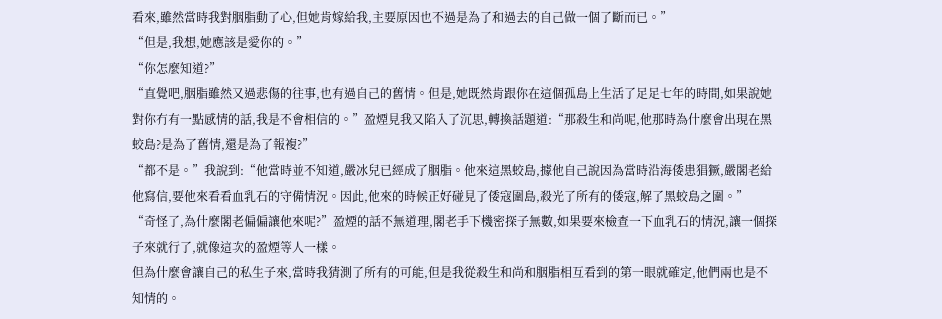看來,雖然當時我對胭脂動了心,但她肯嫁給我,主要原因也不過是為了和過去的自己做一個了斷而已。”
“但是,我想,她應該是愛你的。”
“你怎麼知道?”
“直覺吧,胭脂雖然又過悲傷的往事,也有過自己的舊情。但是,她既然肯跟你在這個孤島上生活了足足七年的時間,如果說她對你冇有一點感情的話,我是不會相信的。”盈煙見我又陷入了沉思,轉換話題道:“那殺生和尚呢,他那時為什麼會出現在黑蛟島?是為了舊情,還是為了報複?”
“都不是。”我說到:“他當時並不知道,嚴冰兒已經成了胭脂。他來這黑蛟島,據他自己說因為當時沿海倭患猖獗,嚴閣老給他寫信,要他來看看血乳石的守備情況。因此,他來的時候正好碰見了倭寇圍島,殺光了所有的倭寇,解了黑蛟島之圍。”
“奇怪了,為什麼閣老偏偏讓他來呢?”盈煙的話不無道理,閣老手下機密探子無數,如果要來檢查一下血乳石的情況,讓一個探子來就行了,就像這次的盈煙等人一樣。
但為什麼會讓自己的私生子來,當時我猜測了所有的可能,但是我從殺生和尚和胭脂相互看到的第一眼就確定,他們兩也是不知情的。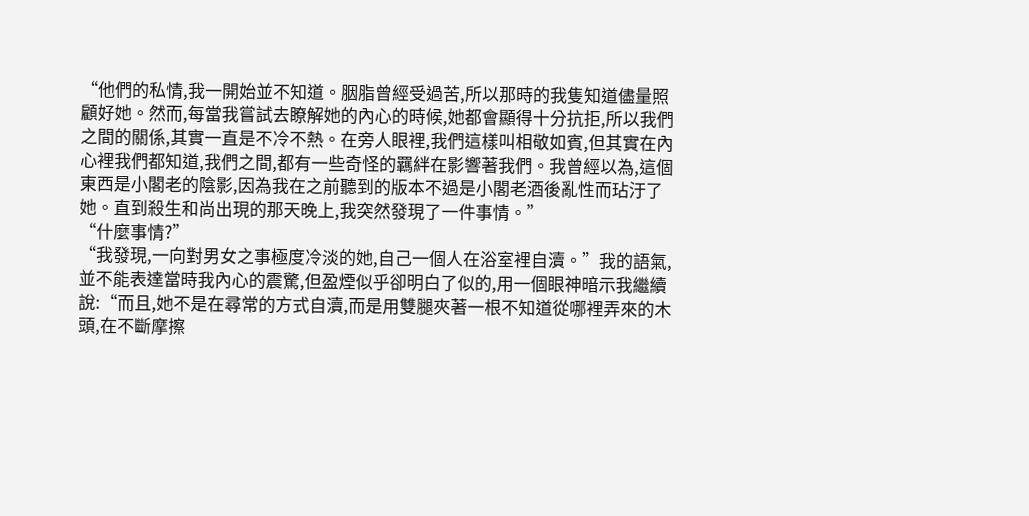“他們的私情,我一開始並不知道。胭脂曾經受過苦,所以那時的我隻知道儘量照顧好她。然而,每當我嘗試去瞭解她的內心的時候,她都會顯得十分抗拒,所以我們之間的關係,其實一直是不冷不熱。在旁人眼裡,我們這樣叫相敬如賓,但其實在內心裡我們都知道,我們之間,都有一些奇怪的羈絆在影響著我們。我曾經以為,這個東西是小閣老的陰影,因為我在之前聽到的版本不過是小閣老酒後亂性而玷汙了她。直到殺生和尚出現的那天晚上,我突然發現了一件事情。”
“什麼事情?”
“我發現,一向對男女之事極度冷淡的她,自己一個人在浴室裡自瀆。”我的語氣,並不能表達當時我內心的震驚,但盈煙似乎卻明白了似的,用一個眼神暗示我繼續說:“而且,她不是在尋常的方式自瀆,而是用雙腿夾著一根不知道從哪裡弄來的木頭,在不斷摩擦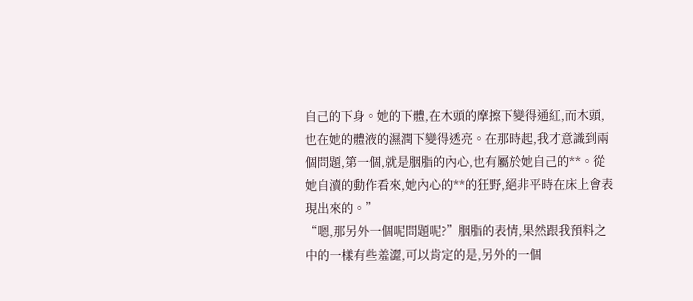自己的下身。她的下體,在木頭的摩擦下變得通紅,而木頭,也在她的體液的濕潤下變得透亮。在那時起,我才意識到兩個問題,第一個,就是胭脂的內心,也有屬於她自己的**。從她自瀆的動作看來,她內心的**的狂野,絕非平時在床上會表現出來的。”
“嗯,那另外一個呢問題呢?”胭脂的表情,果然跟我預料之中的一樣有些羞澀,可以肯定的是,另外的一個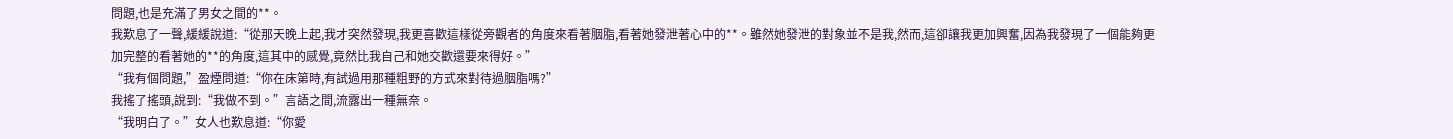問題,也是充滿了男女之間的**。
我歎息了一聲,緩緩說道:“從那天晚上起,我才突然發現,我更喜歡這樣從旁觀者的角度來看著胭脂,看著她發泄著心中的**。雖然她發泄的對象並不是我,然而,這卻讓我更加興奮,因為我發現了一個能夠更加完整的看著她的**的角度,這其中的感覺,竟然比我自己和她交歡還要來得好。”
“我有個問題,”盈煙問道:“你在床第時,有試過用那種粗野的方式來對待過胭脂嗎?”
我搖了搖頭,說到:“我做不到。”言語之間,流露出一種無奈。
“我明白了。”女人也歎息道:“你愛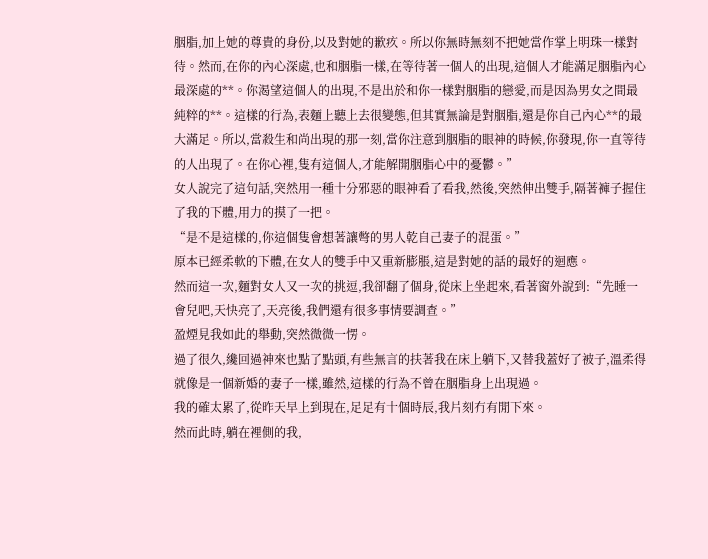胭脂,加上她的尊貴的身份,以及對她的歉疚。所以你無時無刻不把她當作掌上明珠一樣對待。然而,在你的內心深處,也和胭脂一樣,在等待著一個人的出現,這個人才能滿足胭脂內心最深處的**。你渴望這個人的出現,不是出於和你一樣對胭脂的戀愛,而是因為男女之間最純粹的**。這樣的行為,表麵上聽上去很變態,但其實無論是對胭脂,還是你自己內心**的最大滿足。所以,當殺生和尚出現的那一刻,當你注意到胭脂的眼神的時候,你發現,你一直等待的人出現了。在你心裡,隻有這個人,才能解開胭脂心中的憂鬱。”
女人說完了這句話,突然用一種十分邪惡的眼神看了看我,然後,突然伸出雙手,隔著褲子握住了我的下體,用力的摸了一把。
“是不是這樣的,你這個隻會想著讓彆的男人乾自己妻子的混蛋。”
原本已經柔軟的下體,在女人的雙手中又重新膨脹,這是對她的話的最好的迴應。
然而這一次,麵對女人又一次的挑逗,我卻翻了個身,從床上坐起來,看著窗外說到:“先睡一會兒吧,天快亮了,天亮後,我們還有很多事情要調查。”
盈煙見我如此的舉動,突然微微一愣。
過了很久,纔回過神來也點了點頭,有些無言的扶著我在床上躺下,又替我蓋好了被子,溫柔得就像是一個新婚的妻子一樣,雖然,這樣的行為不曾在胭脂身上出現過。
我的確太累了,從昨天早上到現在,足足有十個時辰,我片刻冇有閒下來。
然而此時,躺在裡側的我,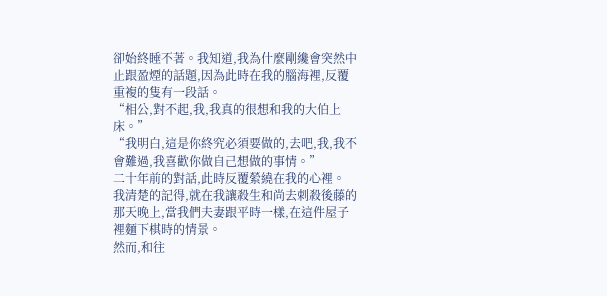卻始終睡不著。我知道,我為什麼剛纔會突然中止跟盈煙的話題,因為此時在我的腦海裡,反覆重複的隻有一段話。
“相公,對不起,我,我真的很想和我的大伯上床。”
“我明白,這是你終究必須要做的,去吧,我,我不會難過,我喜歡你做自己想做的事情。”
二十年前的對話,此時反覆縈繞在我的心裡。
我清楚的記得,就在我讓殺生和尚去刺殺後藤的那天晚上,當我們夫妻跟平時一樣,在這件屋子裡麵下棋時的情景。
然而,和往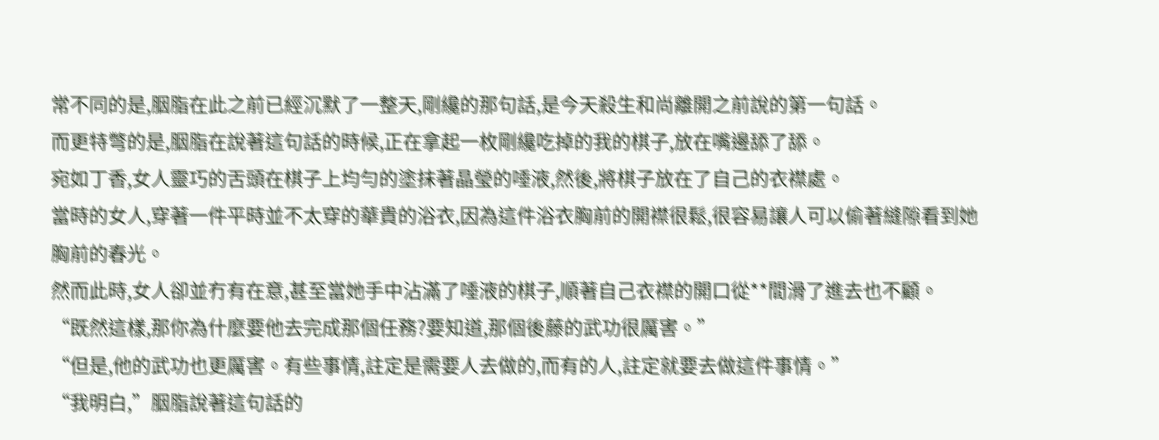常不同的是,胭脂在此之前已經沉默了一整天,剛纔的那句話,是今天殺生和尚離開之前說的第一句話。
而更特彆的是,胭脂在說著這句話的時候,正在拿起一枚剛纔吃掉的我的棋子,放在嘴邊舔了舔。
宛如丁香,女人靈巧的舌頭在棋子上均勻的塗抹著晶瑩的唾液,然後,將棋子放在了自己的衣襟處。
當時的女人,穿著一件平時並不太穿的華貴的浴衣,因為這件浴衣胸前的開襟很鬆,很容易讓人可以偷著縫隙看到她胸前的春光。
然而此時,女人卻並冇有在意,甚至當她手中沾滿了唾液的棋子,順著自己衣襟的開口從**間滑了進去也不顧。
“既然這樣,那你為什麼要他去完成那個任務?要知道,那個後藤的武功很厲害。”
“但是,他的武功也更厲害。有些事情,註定是需要人去做的,而有的人,註定就要去做這件事情。”
“我明白,”胭脂說著這句話的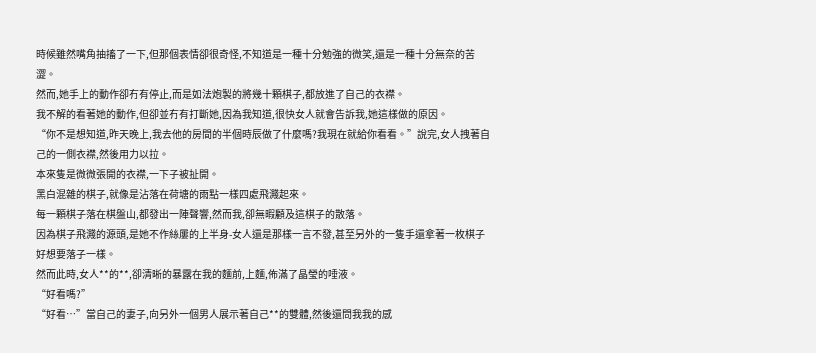時候雖然嘴角抽搐了一下,但那個表情卻很奇怪,不知道是一種十分勉強的微笑,還是一種十分無奈的苦澀。
然而,她手上的動作卻冇有停止,而是如法炮製的將幾十顆棋子,都放進了自己的衣襟。
我不解的看著她的動作,但卻並冇有打斷她,因為我知道,很快女人就會告訴我,她這樣做的原因。
“你不是想知道,昨天晚上,我去他的房間的半個時辰做了什麼嗎?我現在就給你看看。”說完,女人拽著自己的一側衣襟,然後用力以拉。
本來隻是微微張開的衣襟,一下子被扯開。
黑白混雜的棋子,就像是沾落在荷塘的雨點一樣四處飛濺起來。
每一顆棋子落在棋盤山,都發出一陣聲響,然而我,卻無暇顧及這棋子的散落。
因為棋子飛濺的源頭,是她不作絲屢的上半身-女人還是那樣一言不發,甚至另外的一隻手還拿著一枚棋子好想要落子一樣。
然而此時,女人**的**,卻清晰的暴露在我的麵前,上麵,佈滿了晶瑩的唾液。
“好看嗎?”
“好看…”當自己的妻子,向另外一個男人展示著自己**的雙體,然後還問我我的感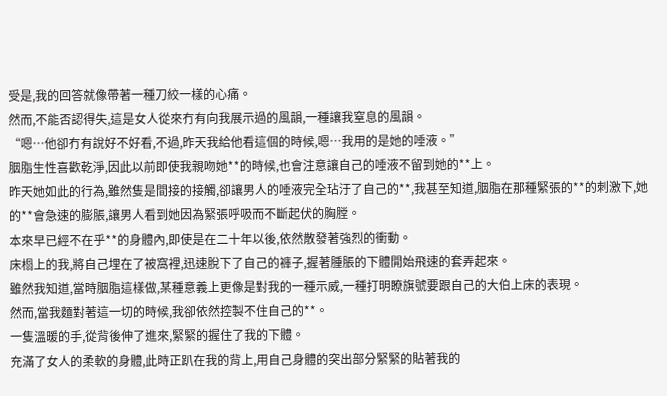受是,我的回答就像帶著一種刀絞一樣的心痛。
然而,不能否認得失,這是女人從來冇有向我展示過的風韻,一種讓我窒息的風韻。
“嗯…他卻冇有說好不好看,不過,昨天我給他看這個的時候,嗯…我用的是她的唾液。”
胭脂生性喜歡乾淨,因此以前即使我親吻她**的時候,也會注意讓自己的唾液不留到她的**上。
昨天她如此的行為,雖然隻是間接的接觸,卻讓男人的唾液完全玷汙了自己的**,我甚至知道,胭脂在那種緊張的**的刺激下,她的**會急速的膨脹,讓男人看到她因為緊張呼吸而不斷起伏的胸膛。
本來早已經不在乎**的身體內,即使是在二十年以後,依然散發著強烈的衝動。
床榻上的我,將自己埋在了被窩裡,迅速脫下了自己的褲子,握著腫脹的下體開始飛速的套弄起來。
雖然我知道,當時胭脂這樣做,某種意義上更像是對我的一種示威,一種打明瞭旗號要跟自己的大伯上床的表現。
然而,當我麵對著這一切的時候,我卻依然控製不住自己的**。
一隻溫暖的手,從背後伸了進來,緊緊的握住了我的下體。
充滿了女人的柔軟的身體,此時正趴在我的背上,用自己身體的突出部分緊緊的貼著我的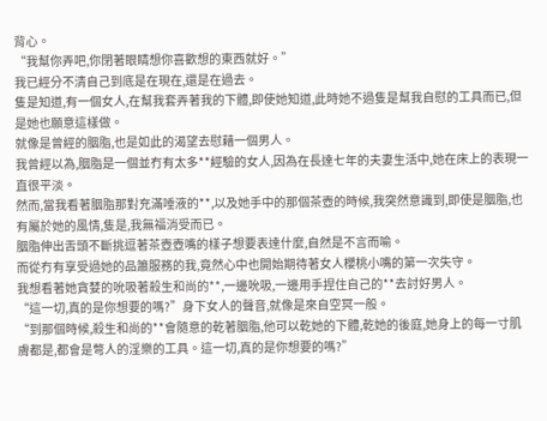背心。
“我幫你弄吧,你閉著眼睛想你喜歡想的東西就好。”
我已經分不清自己到底是在現在,還是在過去。
隻是知道,有一個女人,在幫我套弄著我的下體,即使她知道,此時她不過隻是幫我自慰的工具而已,但是她也願意這樣做。
就像是曾經的胭脂,也是如此的渴望去慰藉一個男人。
我曾經以為,胭脂是一個並冇有太多**經驗的女人,因為在長達七年的夫妻生活中,她在床上的表現一直很平淡。
然而,當我看著胭脂那對充滿唾液的**,以及她手中的那個茶壺的時候,我突然意識到,即使是胭脂,也有屬於她的風情,隻是,我無福消受而已。
胭脂伸出舌頭不斷挑逗著茶壺壺嘴的樣子想要表達什麼,自然是不言而喻。
而從冇有享受過她的品簫服務的我,竟然心中也開始期待著女人櫻桃小嘴的第一次失守。
我想看著她貪婪的吮吸著殺生和尚的**,一邊吮吸,一邊用手捏住自己的**去討好男人。
“這一切,真的是你想要的嗎?”身下女人的聲音,就像是來自空冥一般。
“到那個時候,殺生和尚的**會隨意的乾著胭脂,他可以乾她的下體,乾她的後庭,她身上的每一寸肌膚都是,都會是彆人的淫樂的工具。這一切,真的是你想要的嗎?”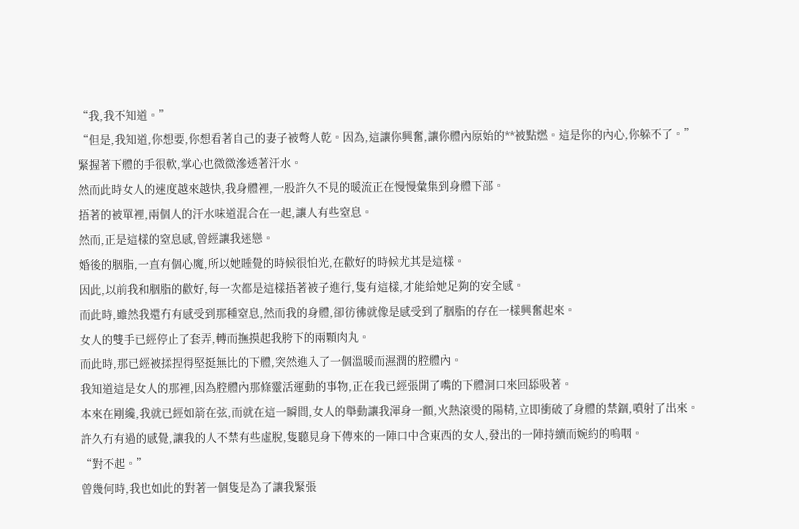“我,我不知道。”
“但是,我知道,你想要,你想看著自己的妻子被彆人乾。因為,這讓你興奮,讓你體內原始的**被點燃。這是你的內心,你躲不了。”
緊握著下體的手很軟,掌心也微微滲透著汗水。
然而此時女人的速度越來越快,我身體裡,一股許久不見的暖流正在慢慢彙集到身體下部。
捂著的被單裡,兩個人的汗水味道混合在一起,讓人有些窒息。
然而,正是這樣的窒息感,曾經讓我迷戀。
婚後的胭脂,一直有個心魔,所以她睡覺的時候很怕光,在歡好的時候尤其是這樣。
因此,以前我和胭脂的歡好,每一次都是這樣捂著被子進行,隻有這樣,才能給她足夠的安全感。
而此時,雖然我還冇有感受到那種窒息,然而我的身體,卻彷彿就像是感受到了胭脂的存在一樣興奮起來。
女人的雙手已經停止了套弄,轉而撫摸起我胯下的兩顆肉丸。
而此時,那已經被揉捏得堅挺無比的下體,突然進入了一個溫暖而濕潤的腔體內。
我知道這是女人的那裡,因為腔體內那條靈活運動的事物,正在我已經張開了嘴的下體洞口來回舔吸著。
本來在剛纔,我就已經如箭在弦,而就在這一瞬間,女人的舉動讓我渾身一顫,火熱滾燙的陽精,立即衝破了身體的禁錮,噴射了出來。
許久冇有過的感覺,讓我的人不禁有些虛脫,隻聽見身下傳來的一陣口中含東西的女人,發出的一陣持續而婉約的嗚咽。
“對不起。”
曾幾何時,我也如此的對著一個隻是為了讓我緊張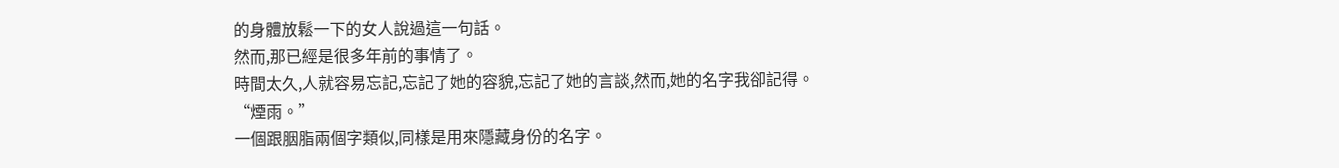的身體放鬆一下的女人說過這一句話。
然而,那已經是很多年前的事情了。
時間太久,人就容易忘記,忘記了她的容貌,忘記了她的言談,然而,她的名字我卻記得。
“煙雨。”
一個跟胭脂兩個字類似,同樣是用來隱藏身份的名字。